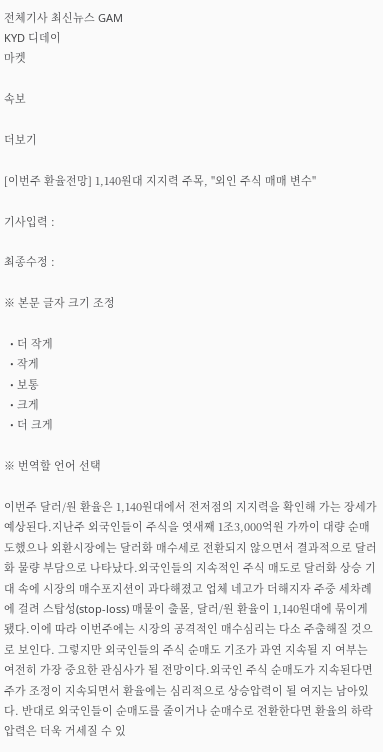전체기사 최신뉴스 GAM
KYD 디데이
마켓

속보

더보기

[이번주 환율전망] 1,140원대 지지력 주목, "외인 주식 매매 변수"

기사입력 :

최종수정 :

※ 본문 글자 크기 조정

  • 더 작게
  • 작게
  • 보통
  • 크게
  • 더 크게

※ 번역할 언어 선택

이번주 달러/원 환율은 1,140원대에서 전저점의 지지력을 확인해 가는 장세가 예상된다.지난주 외국인들이 주식을 엿새째 1조3,000억원 가까이 대량 순매도했으나 외환시장에는 달러화 매수세로 전환되지 않으면서 결과적으로 달러화 물량 부담으로 나타났다.외국인들의 지속적인 주식 매도로 달러화 상승 기대 속에 시장의 매수포지션이 과다해졌고 업체 네고가 더해지자 주중 세차례에 걸려 스탑성(stop-loss) 매물이 출몰, 달러/원 환율이 1,140원대에 묶이게 됐다.이에 따라 이번주에는 시장의 공격적인 매수심리는 다소 주춤해질 것으로 보인다. 그렇지만 외국인들의 주식 순매도 기조가 과연 지속될 지 여부는 여전히 가장 중요한 관심사가 될 전망이다.외국인 주식 순매도가 지속된다면 주가 조정이 지속되면서 환율에는 심리적으로 상승압력이 될 여지는 남아있다. 반대로 외국인들이 순매도를 줄이거나 순매수로 전환한다면 환율의 하락압력은 더욱 거세질 수 있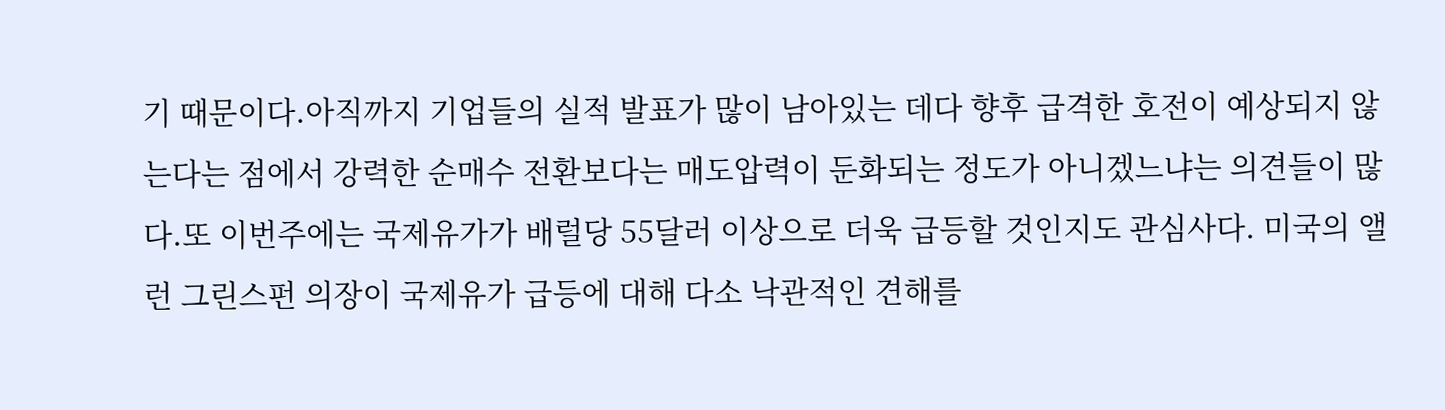기 때문이다.아직까지 기업들의 실적 발표가 많이 남아있는 데다 향후 급격한 호전이 예상되지 않는다는 점에서 강력한 순매수 전환보다는 매도압력이 둔화되는 정도가 아니겠느냐는 의견들이 많다.또 이번주에는 국제유가가 배럴당 55달러 이상으로 더욱 급등할 것인지도 관심사다. 미국의 앨런 그린스펀 의장이 국제유가 급등에 대해 다소 낙관적인 견해를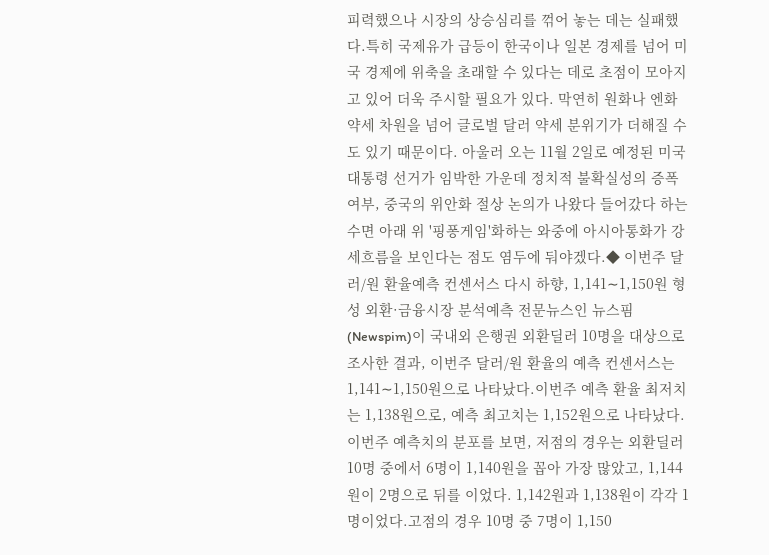피력했으나 시장의 상승심리를 꺾어 놓는 데는 실패했다.특히 국제유가 급등이 한국이나 일본 경제를 넘어 미국 경제에 위축을 초래할 수 있다는 데로 초점이 모아지고 있어 더욱 주시할 필요가 있다. 막연히 원화나 엔화 약세 차원을 넘어 글로벌 달러 약세 분위기가 더해질 수도 있기 때문이다. 아울러 오는 11월 2일로 예정된 미국 대통령 선거가 임박한 가운데 정치적 불확실성의 증폭 여부, 중국의 위안화 절상 논의가 나왔다 들어갔다 하는 수면 아래 위 '핑퐁게임'화하는 와중에 아시아통화가 강세흐름을 보인다는 점도 염두에 둬야겠다.◆ 이번주 달러/원 환율예측 컨센서스 다시 하향, 1,141∼1,150원 형성 외환·금융시장 분석예측 전문뉴스인 뉴스핌(Newspim)이 국내외 은행권 외환딜러 10명을 대상으로 조사한 결과, 이번주 달러/원 환율의 예측 컨센서스는 1,141∼1,150원으로 나타났다.이번주 예측 환율 최저치는 1,138원으로, 예측 최고치는 1,152원으로 나타났다.이번주 예측치의 분포를 보면, 저점의 경우는 외환딜러 10명 중에서 6명이 1,140원을 꼽아 가장 많았고, 1,144원이 2명으로 뒤를 이었다. 1,142원과 1,138원이 각각 1명이었다.고점의 경우 10명 중 7명이 1,150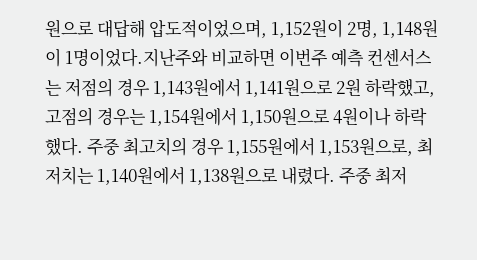원으로 대답해 압도적이었으며, 1,152원이 2명, 1,148원이 1명이었다.지난주와 비교하면 이번주 예측 컨센서스는 저점의 경우 1,143원에서 1,141원으로 2원 하락했고, 고점의 경우는 1,154원에서 1,150원으로 4원이나 하락했다. 주중 최고치의 경우 1,155원에서 1,153원으로, 최저치는 1,140원에서 1,138원으로 내렸다. 주중 최저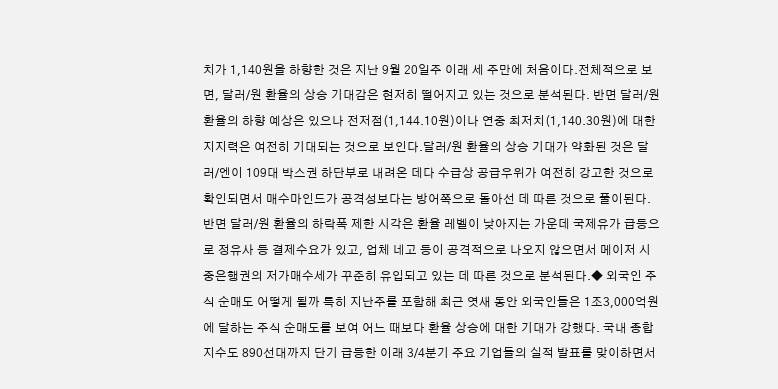치가 1,140원을 하향한 것은 지난 9월 20일주 이래 세 주만에 처음이다.전체적으로 보면, 달러/원 환율의 상승 기대감은 현저히 떨어지고 있는 것으로 분석된다. 반면 달러/원 환율의 하향 예상은 있으나 전저점(1,144.10원)이나 연중 최저치(1,140.30원)에 대한 지지력은 여전히 기대되는 것으로 보인다.달러/원 환율의 상승 기대가 약화된 것은 달러/엔이 109대 박스권 하단부로 내려온 데다 수급상 공급우위가 여전히 강고한 것으로 확인되면서 매수마인드가 공격성보다는 방어쪽으로 돌아선 데 따른 것으로 풀이된다.반면 달러/원 환율의 하락폭 제한 시각은 환율 레벨이 낮아지는 가운데 국제유가 급등으로 정유사 등 결제수요가 있고, 업체 네고 등이 공격적으로 나오지 않으면서 메이저 시중은행권의 저가매수세가 꾸준히 유입되고 있는 데 따른 것으로 분석된다.◆ 외국인 주식 순매도 어떻게 될까 특히 지난주를 포함해 최근 엿새 동안 외국인들은 1조3,000억원에 달하는 주식 순매도를 보여 어느 때보다 환율 상승에 대한 기대가 강했다. 국내 종합지수도 890선대까지 단기 급등한 이래 3/4분기 주요 기업들의 실적 발표를 맞이하면서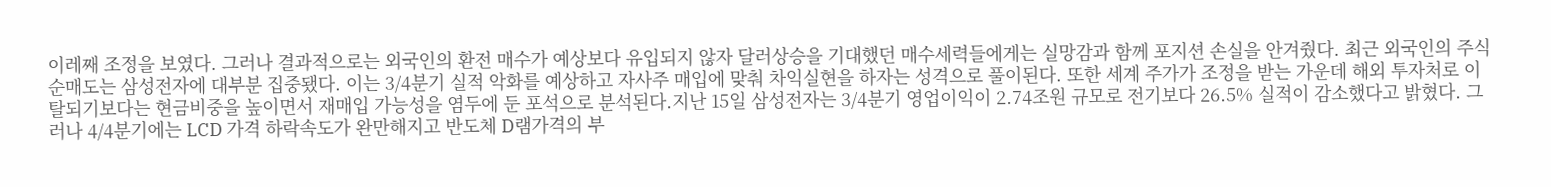이레째 조정을 보였다. 그러나 결과적으로는 외국인의 환전 매수가 예상보다 유입되지 않자 달러상승을 기대했던 매수세력들에게는 실망감과 함께 포지션 손실을 안겨줬다. 최근 외국인의 주식 순매도는 삼성전자에 대부분 집중됐다. 이는 3/4분기 실적 악화를 예상하고 자사주 매입에 맞춰 차익실현을 하자는 성격으로 풀이된다. 또한 세계 주가가 조정을 받는 가운데 해외 투자처로 이탈되기보다는 현금비중을 높이면서 재매입 가능성을 염두에 둔 포석으로 분석된다.지난 15일 삼성전자는 3/4분기 영업이익이 2.74조원 규모로 전기보다 26.5% 실적이 감소했다고 밝혔다. 그러나 4/4분기에는 LCD 가격 하락속도가 완만해지고 반도체 D램가격의 부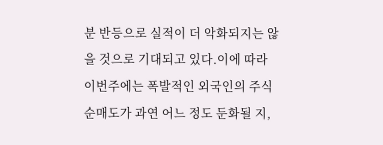분 반등으로 실적이 더 악화되지는 않을 것으로 기대되고 있다.이에 따라 이번주에는 폭발적인 외국인의 주식 순매도가 과연 어느 정도 둔화될 지,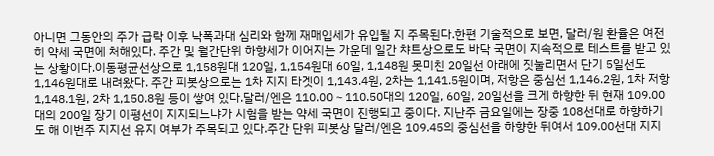아니면 그동안의 주가 급락 이후 낙폭과대 심리와 함께 재매입세가 유입될 지 주목된다.한편 기술적으로 보면, 달러/원 환율은 여전히 약세 국면에 처해있다. 주간 및 월간단위 하향세가 이어지는 가운데 일간 챠트상으로도 바닥 국면이 지속적으로 테스트를 받고 있는 상황이다.이동평균선상으로 1,158원대 120일, 1,154원대 60일, 1,148원 못미친 20일선 아래에 짓눌리면서 단기 5일선도 1,146원대로 내려왔다. 주간 피봇상으로는 1차 지지 타겟이 1,143.4원, 2차는 1,141.5원이며, 저항은 중심선 1,146.2원, 1차 저항 1,148.1원, 2차 1,150.8원 등이 쌓여 있다.달러/엔은 110.00∼110.50대의 120일, 60일, 20일선을 크게 하향한 뒤 현재 109.00대의 200일 장기 이평선이 지지되느냐가 시험을 받는 약세 국면이 진행되고 중이다. 지난주 금요일에는 장중 108선대로 하향하기도 해 이번주 지지선 유지 여부가 주목되고 있다.주간 단위 피봇상 달러/엔은 109.45의 중심선을 하향한 뒤여서 109.00선대 지지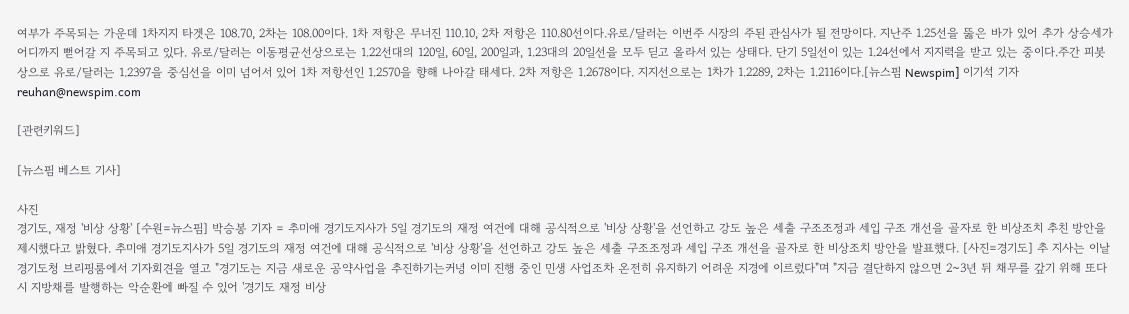여부가 주목되는 가운데 1차지지 타겟은 108.70, 2차는 108.00이다. 1차 저항은 무너진 110.10, 2차 저항은 110.80선이다.유로/달러는 이번주 시장의 주된 관심사가 될 전망이다. 지난주 1.25선을 뚫은 바가 있어 추가 상승세가 어디까지 뻗어갈 지 주목되고 있다. 유로/달러는 이동평균선상으로는 1.22선대의 120일, 60일, 200일과, 1.23대의 20일선을 모두 딛고 올라서 있는 상태다. 단기 5일선이 있는 1.24선에서 지지력을 받고 있는 중이다.주간 피봇상으로 유로/달러는 1.2397을 중심선을 이미 넘어서 있어 1차 저항선인 1.2570을 향해 나아갈 태세다. 2차 저항은 1.2678이다. 지지선으로는 1차가 1.2289, 2차는 1.2116이다.[뉴스핌 Newspim] 이기석 기자 reuhan@newspim.com

[관련키워드]

[뉴스핌 베스트 기사]

사진
경기도, 재정 '비상 상황' [수원=뉴스핌] 박승봉 기자 = 추미애 경기도지사가 5일 경기도의 재정 여건에 대해 공식적으로 '비상 상황'을 선언하고 강도 높은 세출 구조조정과 세입 구조 개선을 골자로 한 비상조치 추친 방안을 제시했다고 밝혔다. 추미애 경기도지사가 5일 경기도의 재정 여건에 대해 공식적으로 '비상 상황'을 선언하고 강도 높은 세출 구조조정과 세입 구조 개선을 골자로 한 비상조치 방안을 발표했다. [사진=경기도] 추 지사는 이날 경기도청 브리핑룸에서 기자회견을 열고 "경기도는 지금 새로운 공약사업을 추진하기는커녕 이미 진행 중인 민생 사업조차 온전히 유지하기 어려운 지경에 이르렀다"며 "지금 결단하지 않으면 2~3년 뒤 채무를 갚기 위해 또다시 지방채를 발행하는 악순환에 빠질 수 있어 '경기도 재정 비상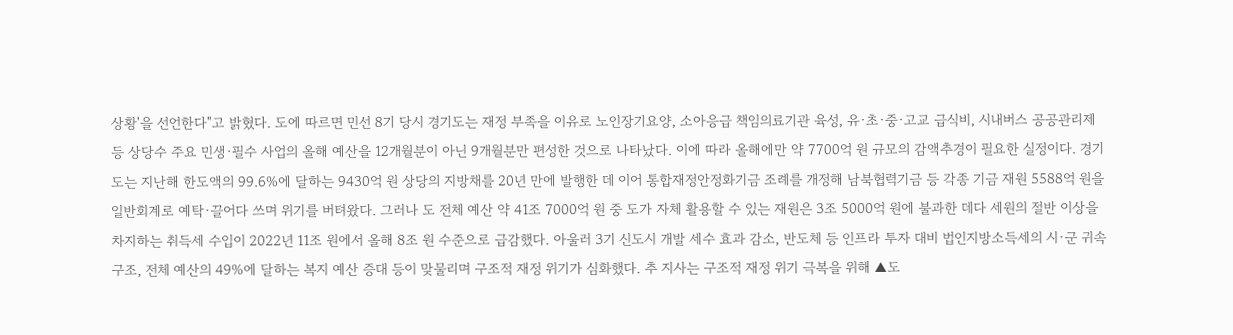상황'을 선언한다"고 밝혔다. 도에 따르면 민선 8기 당시 경기도는 재정 부족을 이유로 노인장기요양, 소아응급 책임의료기관 육성, 유·초·중·고교 급식비, 시내버스 공공관리제 등 상당수 주요 민생·필수 사업의 올해 예산을 12개월분이 아닌 9개월분만 편성한 것으로 나타났다. 이에 따라 올해에만 약 7700억 원 규모의 감액추경이 필요한 실정이다. 경기도는 지난해 한도액의 99.6%에 달하는 9430억 원 상당의 지방채를 20년 만에 발행한 데 이어 통합재정안정화기금 조례를 개정해 남북협력기금 등 각종 기금 재원 5588억 원을 일반회계로 예탁·끌어다 쓰며 위기를 버텨왔다. 그러나 도 전체 예산 약 41조 7000억 원 중 도가 자체 활용할 수 있는 재원은 3조 5000억 원에 불과한 데다 세원의 절반 이상을 차지하는 취득세 수입이 2022년 11조 원에서 올해 8조 원 수준으로 급감했다. 아울러 3기 신도시 개발 세수 효과 감소, 반도체 등 인프라 투자 대비 법인지방소득세의 시·군 귀속 구조, 전체 예산의 49%에 달하는 복지 예산 증대 등이 맞물리며 구조적 재정 위기가 심화했다. 추 지사는 구조적 재정 위기 극복을 위해 ▲도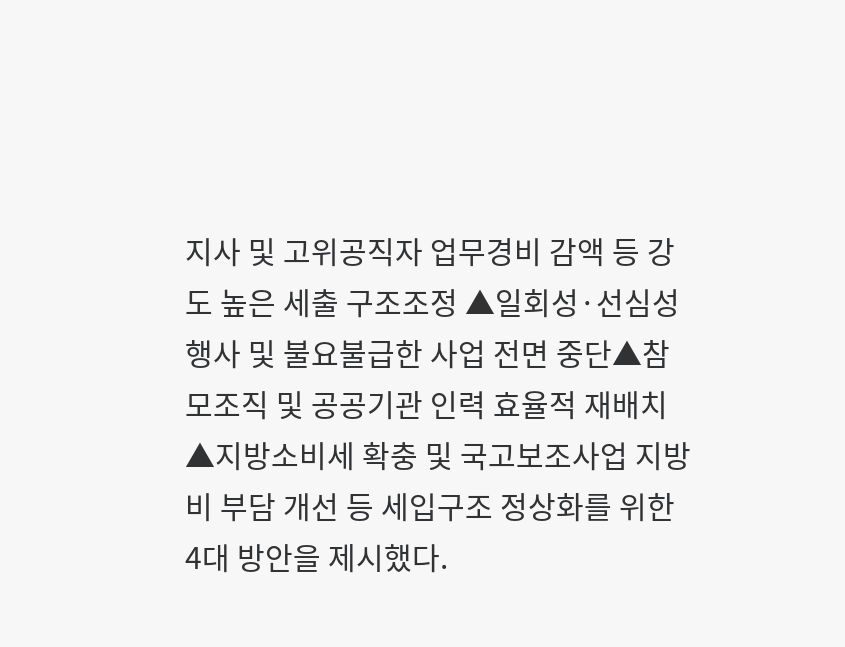지사 및 고위공직자 업무경비 감액 등 강도 높은 세출 구조조정 ▲일회성·선심성 행사 및 불요불급한 사업 전면 중단▲참모조직 및 공공기관 인력 효율적 재배치 ▲지방소비세 확충 및 국고보조사업 지방비 부담 개선 등 세입구조 정상화를 위한 4대 방안을 제시했다.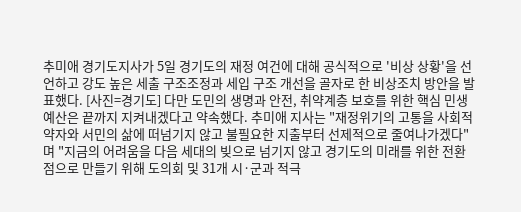추미애 경기도지사가 5일 경기도의 재정 여건에 대해 공식적으로 '비상 상황'을 선언하고 강도 높은 세출 구조조정과 세입 구조 개선을 골자로 한 비상조치 방안을 발표했다. [사진=경기도] 다만 도민의 생명과 안전, 취약계층 보호를 위한 핵심 민생 예산은 끝까지 지켜내겠다고 약속했다. 추미애 지사는 "재정위기의 고통을 사회적 약자와 서민의 삶에 떠넘기지 않고 불필요한 지출부터 선제적으로 줄여나가겠다"며 "지금의 어려움을 다음 세대의 빚으로 넘기지 않고 경기도의 미래를 위한 전환점으로 만들기 위해 도의회 및 31개 시·군과 적극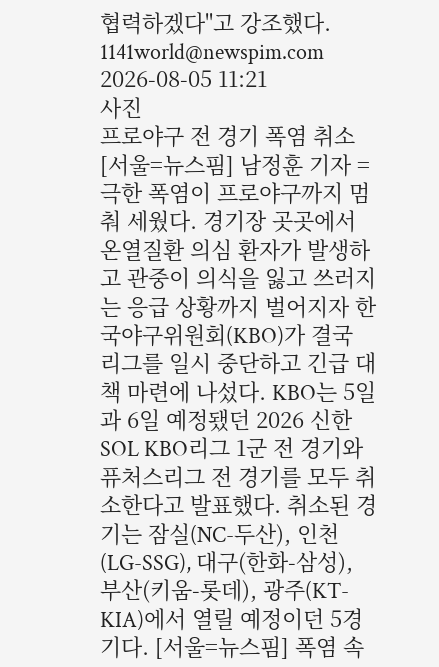협력하겠다"고 강조했다. 1141world@newspim.com 2026-08-05 11:21
사진
프로야구 전 경기 폭염 취소 [서울=뉴스핌] 남정훈 기자 = 극한 폭염이 프로야구까지 멈춰 세웠다. 경기장 곳곳에서 온열질환 의심 환자가 발생하고 관중이 의식을 잃고 쓰러지는 응급 상황까지 벌어지자 한국야구위원회(KBO)가 결국 리그를 일시 중단하고 긴급 대책 마련에 나섰다. KBO는 5일과 6일 예정됐던 2026 신한 SOL KBO리그 1군 전 경기와 퓨처스리그 전 경기를 모두 취소한다고 발표했다. 취소된 경기는 잠실(NC-두산), 인천(LG-SSG), 대구(한화-삼성), 부산(키움-롯데), 광주(KT-KIA)에서 열릴 예정이던 5경기다. [서울=뉴스핌] 폭염 속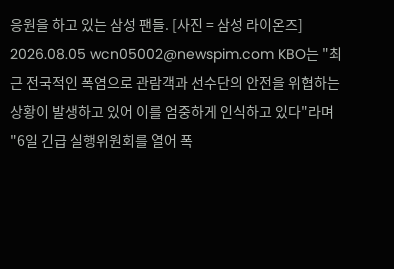응원을 하고 있는 삼성 팬들. [사진 = 삼성 라이온즈] 2026.08.05 wcn05002@newspim.com KBO는 "최근 전국적인 폭염으로 관람객과 선수단의 안전을 위협하는 상황이 발생하고 있어 이를 엄중하게 인식하고 있다"라며 "6일 긴급 실행위원회를 열어 폭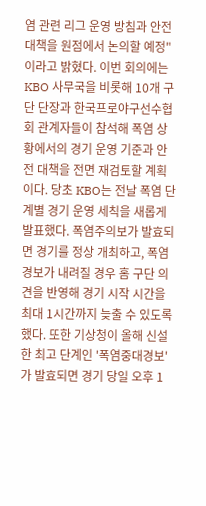염 관련 리그 운영 방침과 안전 대책을 원점에서 논의할 예정"이라고 밝혔다. 이번 회의에는 KBO 사무국을 비롯해 10개 구단 단장과 한국프로야구선수협회 관계자들이 참석해 폭염 상황에서의 경기 운영 기준과 안전 대책을 전면 재검토할 계획이다. 당초 KBO는 전날 폭염 단계별 경기 운영 세칙을 새롭게 발표했다. 폭염주의보가 발효되면 경기를 정상 개최하고, 폭염경보가 내려질 경우 홈 구단 의견을 반영해 경기 시작 시간을 최대 1시간까지 늦출 수 있도록 했다. 또한 기상청이 올해 신설한 최고 단계인 '폭염중대경보'가 발효되면 경기 당일 오후 1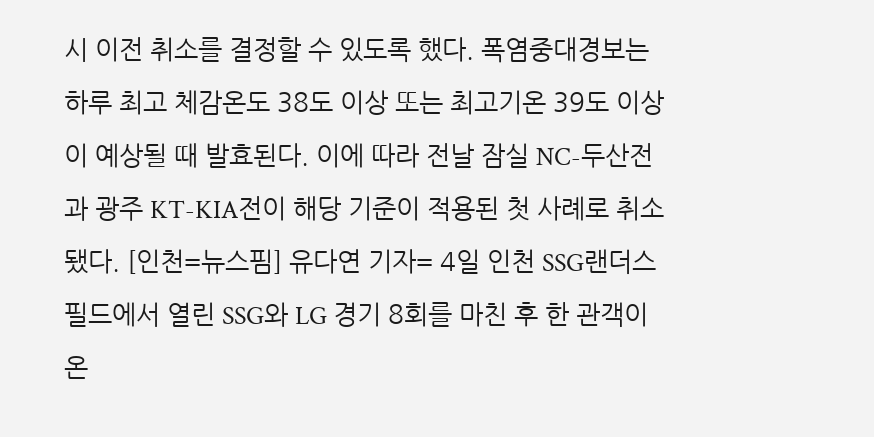시 이전 취소를 결정할 수 있도록 했다. 폭염중대경보는 하루 최고 체감온도 38도 이상 또는 최고기온 39도 이상이 예상될 때 발효된다. 이에 따라 전날 잠실 NC-두산전과 광주 KT-KIA전이 해당 기준이 적용된 첫 사례로 취소됐다. [인천=뉴스핌] 유다연 기자= 4일 인천 SSG랜더스필드에서 열린 SSG와 LG 경기 8회를 마친 후 한 관객이 온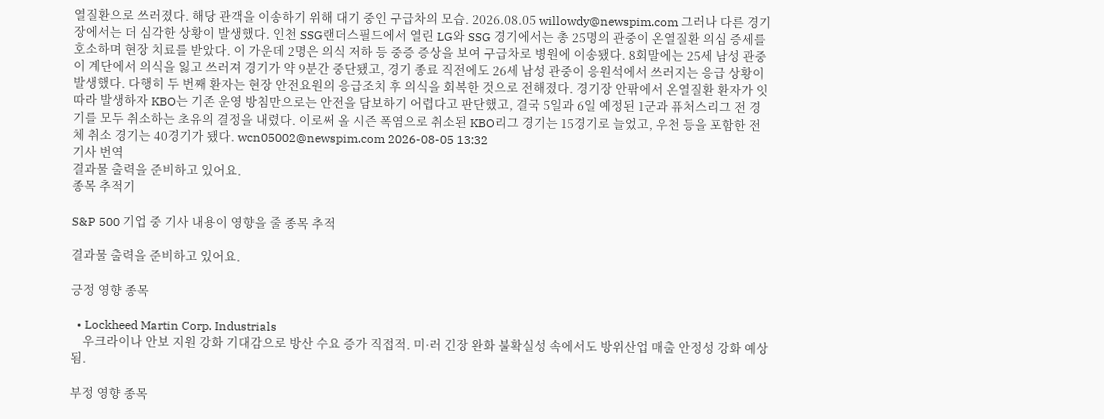열질환으로 쓰러졌다. 해당 관객을 이송하기 위해 대기 중인 구급차의 모습. 2026.08.05 willowdy@newspim.com 그러나 다른 경기장에서는 더 심각한 상황이 발생했다. 인천 SSG랜더스필드에서 열린 LG와 SSG 경기에서는 총 25명의 관중이 온열질환 의심 증세를 호소하며 현장 치료를 받았다. 이 가운데 2명은 의식 저하 등 중증 증상을 보여 구급차로 병원에 이송됐다. 8회말에는 25세 남성 관중이 계단에서 의식을 잃고 쓰러져 경기가 약 9분간 중단됐고, 경기 종료 직전에도 26세 남성 관중이 응원석에서 쓰러지는 응급 상황이 발생했다. 다행히 두 번째 환자는 현장 안전요원의 응급조치 후 의식을 회복한 것으로 전해졌다. 경기장 안팎에서 온열질환 환자가 잇따라 발생하자 KBO는 기존 운영 방침만으로는 안전을 담보하기 어렵다고 판단했고, 결국 5일과 6일 예정된 1군과 퓨처스리그 전 경기를 모두 취소하는 초유의 결정을 내렸다. 이로써 올 시즌 폭염으로 취소된 KBO리그 경기는 15경기로 늘었고, 우천 등을 포함한 전체 취소 경기는 40경기가 됐다. wcn05002@newspim.com 2026-08-05 13:32
기사 번역
결과물 출력을 준비하고 있어요.
종목 추적기

S&P 500 기업 중 기사 내용이 영향을 줄 종목 추적

결과물 출력을 준비하고 있어요.

긍정 영향 종목

  • Lockheed Martin Corp. Industrials
    우크라이나 안보 지원 강화 기대감으로 방산 수요 증가 직접적. 미·러 긴장 완화 불확실성 속에서도 방위산업 매출 안정성 강화 예상됨.

부정 영향 종목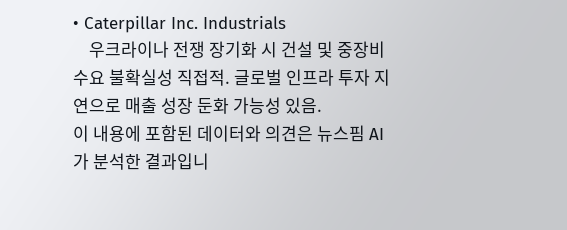• Caterpillar Inc. Industrials
    우크라이나 전쟁 장기화 시 건설 및 중장비 수요 불확실성 직접적. 글로벌 인프라 투자 지연으로 매출 성장 둔화 가능성 있음.
이 내용에 포함된 데이터와 의견은 뉴스핌 AI가 분석한 결과입니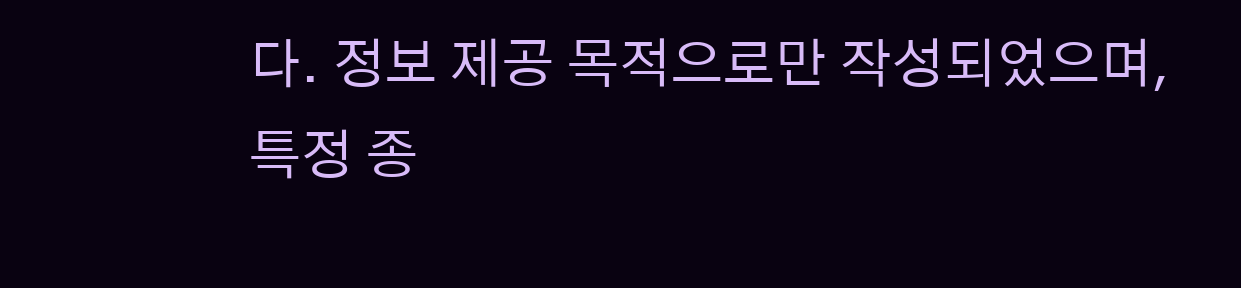다. 정보 제공 목적으로만 작성되었으며, 특정 종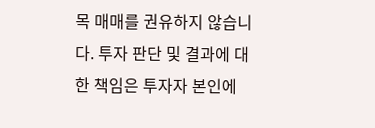목 매매를 권유하지 않습니다. 투자 판단 및 결과에 대한 책임은 투자자 본인에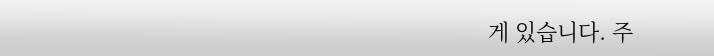게 있습니다. 주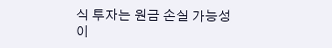식 투자는 원금 손실 가능성이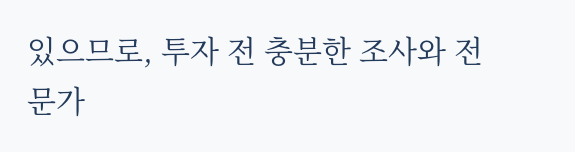있으므로, 투자 전 충분한 조사와 전문가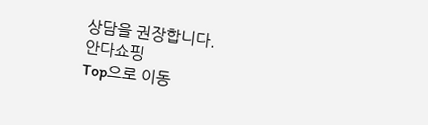상담을 권장합니다.
안다쇼핑
Top으로 이동